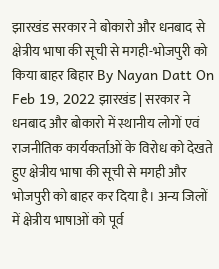झारखंड सरकार ने बोकारो और धनबाद से क्षेत्रीय भाषा की सूची से मगही-भोजपुरी को किया बाहर बिहार By Nayan Datt On Feb 19, 2022 झारखंड | सरकार ने धनबाद और बोकारो में स्थानीय लोगों एवं राजनीतिक कार्यकर्ताओं के विरोध को देखते हुए क्षेत्रीय भाषा की सूची से मगही और भोजपुरी को बाहर कर दिया है। अन्य जिलों में क्षेत्रीय भाषाओं को पूर्व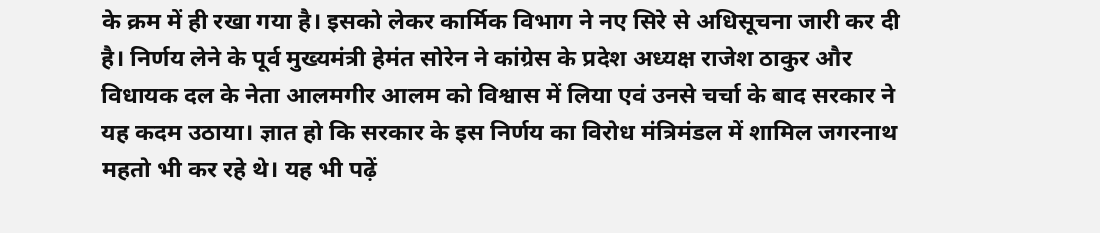के क्रम में ही रखा गया है। इसको लेकर कार्मिक विभाग ने नए सिरे से अधिसूचना जारी कर दी है। निर्णय लेने के पूर्व मुख्यमंत्री हेमंत सोरेन ने कांग्रेस के प्रदेश अध्यक्ष राजेश ठाकुर और विधायक दल के नेता आलमगीर आलम को विश्वास में लिया एवं उनसे चर्चा के बाद सरकार ने यह कदम उठाया। ज्ञात हो कि सरकार के इस निर्णय का विरोध मंत्रिमंडल में शामिल जगरनाथ महतो भी कर रहे थे। यह भी पढ़ें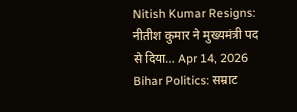Nitish Kumar Resigns: नीतीश कुमार ने मुख्यमंत्री पद से दिया… Apr 14, 2026 Bihar Politics: सम्राट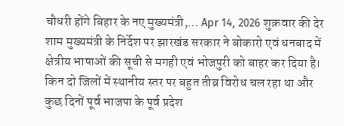चौधरी होंगे बिहार के नए मुख्यमंत्री,… Apr 14, 2026 शुक्रवार की देर शाम मुख्यमंत्री के निर्देश पर झारखंड सरकार ने बोकारो एवं धनबाद में क्षेत्रीय भाषाओं की सूची से मगही एवं भोजपुरी को बाहर कर दिया है। किन दो जिलों में स्थानीय स्तर पर बहुत तीव्र विरोध चल रहा था और कुछ दिनों पूर्व भाजपा के पूर्व प्रदेश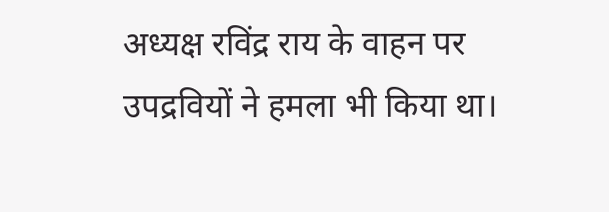अध्यक्ष रविंद्र राय के वाहन पर उपद्रवियों ने हमला भी किया था।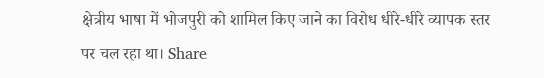क्षेत्रीय भाषा में भोजपुरी को शामिल किए जाने का विरोध धीरे-धीरे व्यापक स्तर पर चल रहा था। Share